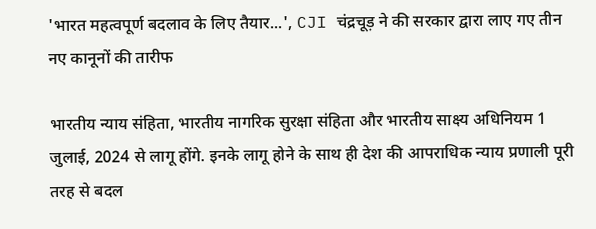'भारत महत्वपूर्ण बदलाव के लिए तैयार...', CJI चंद्रचूड़ ने की सरकार द्वारा लाए गए तीन नए कानूनों की तारीफ

भारतीय न्याय संहिता, भारतीय नागरिक सुरक्षा संहिता और भारतीय साक्ष्य अधिनियम 1 जुलाई, 2024 से लागू होंगे. इनके लागू होने के साथ ही देश की आपराधिक न्याय प्रणाली पूरी तरह से बदल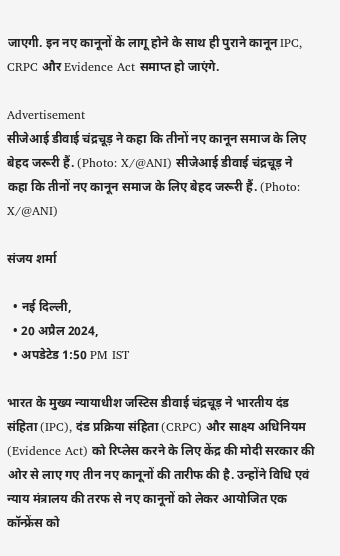जाएगी. इन नए कानूनों के लागू होने के साथ ही पुराने कानून IPC, CRPC और Evidence Act समाप्त हो जाएंगे.

Advertisement
सीजेआई डीवाई चंद्रचूड़ ने कहा कि तीनों नए कानून समाज के लिए बेहद जरूरी हैं. (Photo: X/@ANI) सीजेआई डीवाई चंद्रचूड़ ने कहा कि तीनों नए कानून समाज के लिए बेहद जरूरी हैं. (Photo: X/@ANI)

संजय शर्मा

  • नई दिल्ली,
  • 20 अप्रैल 2024,
  • अपडेटेड 1:50 PM IST

भारत के मुख्य न्यायाधीश जस्टिस डीवाई चंद्रचूड़ ने भारतीय दंड संहिता (IPC), दंड प्रक्रिया संहिता (CRPC) और साक्ष्य अधिनियम (Evidence Act) को रिप्लेस करने के लिए केंद्र की मोदी सरकार की ओर से लाए गए तीन नए कानूनों की तारीफ की है. उन्होंने विधि एवं न्‍याय मंत्रालय की तरफ से नए कानूनों को लेकर आयोजित एक कॉन्फ्रेंस को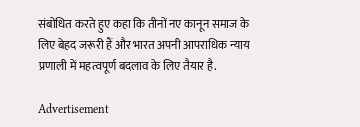संबोधित करते हुए कहा कि तीनों नए कानून समाज के लिए बेहद जरूरी हैं और भारत अपनी आपराधिक न्याय प्रणाली में महत्वपूर्ण बदलाव के लिए तैयार है.

Advertisement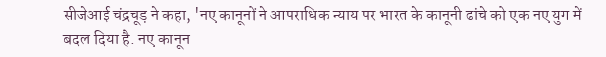सीजेआई चंद्रचूड़ ने कहा, 'नए कानूनों ने आपराधिक न्याय पर भारत के कानूनी ढांचे को एक नए युग में बदल दिया है. नए कानून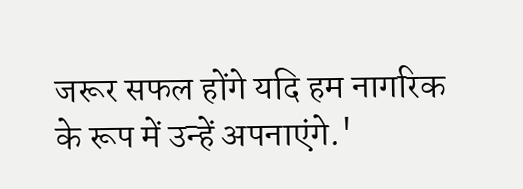जरूर सफल होंगे यदि हम नागरिक के रूप में उन्हें अपनाएंगे.'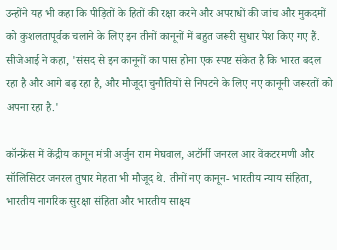उन्होंने यह भी कहा कि पीड़ितों के हितों की रक्षा करने और अपराधों की जांच और मुकदमों को कुशलतापूर्वक चलाने के लिए इन तीनों कानूनों में बहुत जरूरी सुधार पेश किए गए हैं. सीजेआई ने कहा, 'संसद से इन कानूनों का पास होना एक स्पष्ट संकेत है कि भारत बदल रहा है और आगे बढ़ रहा है, और मौजूदा चुनौतियों से निपटने के लिए नए कानूनी जरूरतों को अपना रहा है.'

कॉन्फ्रेंस में केंद्रीय कानून मंत्री अर्जुन राम मेघवाल, अटॉर्नी जनरल आर वेंकटरमणी और सॉलिसिटर जनरल तुषार मेहता भी मौजूद थे. तीनों नए कानून- भारतीय न्याय संहिता, भारतीय नागरिक सुरक्षा संहिता और भारतीय साक्ष्य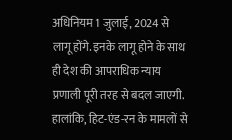अधिनियम 1 जुलाई, 2024 से लागू होंगे. इनके लागू होने के साथ ही देश की आपराधिक न्याय प्रणाली पूरी तरह से बदल जाएगी. हालांकि, हिट-एंड-रन के मामलों से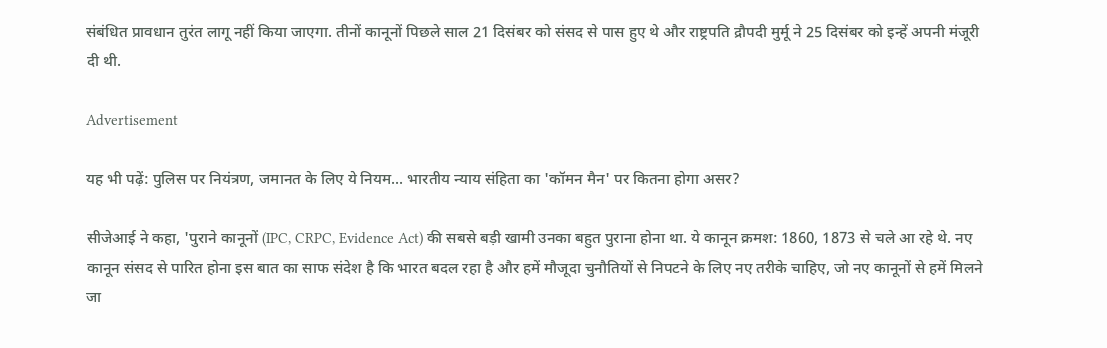संबंधित प्रावधान तुरंत लागू नहीं किया जाएगा. तीनों कानूनों पिछले साल 21 दिसंबर को संसद से पास हुए थे और राष्ट्रपति द्रौपदी मुर्मू ने 25 दिसंबर को इन्हें अपनी मंजूरी दी थी.

Advertisement

यह भी पढ़ें: पुलिस पर नियंत्रण, जमानत के लिए ये नियम... भारतीय न्याय संहिता का 'कॉमन मैन' पर कितना होगा असर?

सीजेआई ने कहा, 'पुराने कानूनों (IPC, CRPC, Evidence Act) की सबसे बड़ी खामी उनका बहुत पुराना होना था. ये कानून क्रमश: 1860, 1873 से चले आ रहे थे. नए कानून संसद से पारित होना इस बात का साफ संदेश है कि भारत बदल रहा है और हमें मौजूदा चुनौतियों से निपटने के लिए नए तरीके चाहिए, जो नए कानूनों से हमें मिलने जा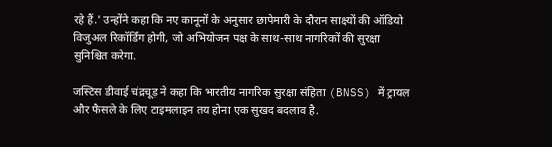रहे हैं.' उन्होंने कहा कि नए कानूनों के अनुसार छापेमारी के दौरान साक्ष्यों की ऑडियो विजुअल रिकॉर्डिंग होगी, जो अभियोजन पक्ष के साथ-साथ नागरिकों की सुरक्षा सुनिश्चित करेगा.

जस्टिस डीवाई चंद्रचूड़ ने कहा कि भारतीय नागरिक सुरक्षा संहिता (BNSS) में ट्रायल और फैसले के लिए टाइमलाइन तय होना एक सुखद बदलाव है.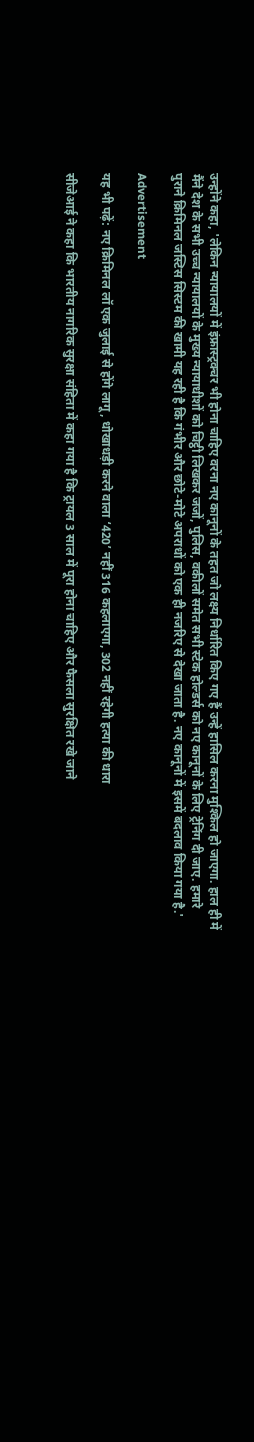उन्होंने कहा, 'लेकिन न्यायालयों में इंफ्रास्ट्रक्चर भी होना चाहिए वरना नए कानूनों के तहत जो लक्ष्य निर्धारित किए गए हैं उन्हें हासिल करना मुश्किल हो जाएगा. हाल ही में मैंने देश के सभी उच्च न्यायालयों के मुख्य न्यायाधीशों को चिट्ठी लिखकर जजों, पुलिस, वकीलों समेत सभी स्टेक होल्डर्स को नए कानूनों के लिए ट्रेनिंग दी जाए. हमारे पुराने क्रिमिनल जस्टिस सिस्टम की खामी यह रही है कि गंभीर और छोटे-मोटे अपराधों को एक ही नजरिए से देखा जाता है. नए कानूनों में इसमें बदलाव किया गया है.'

Advertisement

यह भी पढ़ें: नए क्रिमिनल लॉ एक जुलाई से होंगे लागू, धोखाधड़ी करने वाला ‘420’ नहीं 316 कहलाएगा, 302 नहीं रहेगी हत्या की धारा

सीजेआई ने कहा कि भारतीय नागरिक सुरक्षा संहिता में कहा गया है कि ट्रायल 3 साल में पूरा होना चाहिए और फैसला सुरक्षित रखे जाने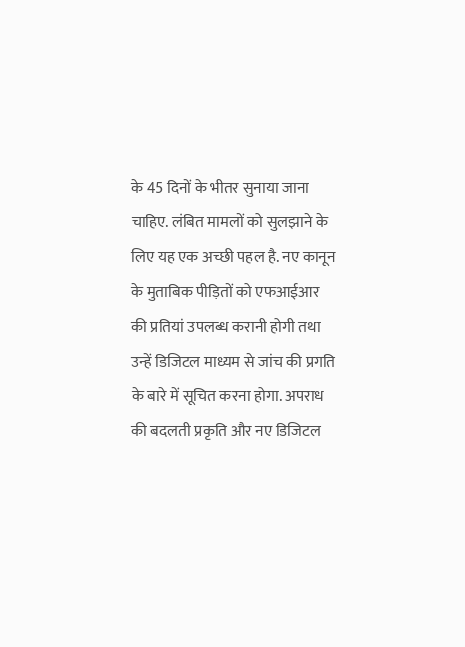के 45 दिनों के भीतर सुनाया जाना चाहिए. लंबित मामलों को सुलझाने के लिए यह एक अच्छी पहल है. नए कानून के मुताबिक पीड़ितों को एफआईआर की प्रतियां उपलब्ध करानी होगी तथा उन्हें डिजिटल माध्यम से जांच की प्रगति के बारे में सूचित करना होगा. अपराध की बदलती प्रकृति और नए डिजिटल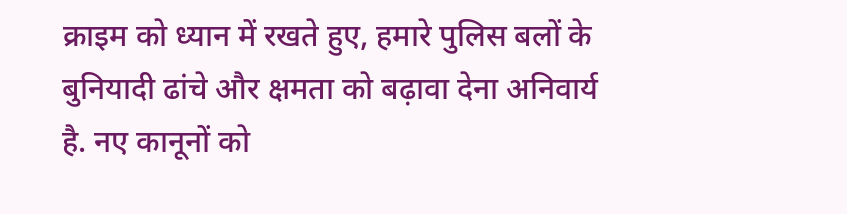क्राइम को ध्यान में रखते हुए, हमारे पुलिस बलों के बुनियादी ढांचे और क्षमता को बढ़ावा देना अनिवार्य है. नए कानूनों को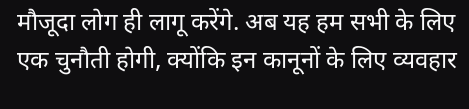मौजूदा लोग ही लागू करेंगे. अब यह हम सभी के लिए एक चुनौती होगी, क्योंकि इन कानूनों के लिए व्यवहार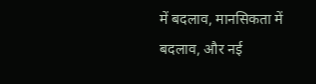में बदलाव, मानसिकता में बदलाव, और नई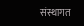संस्थागत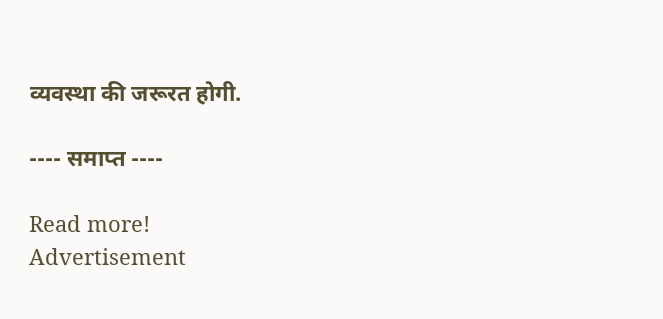व्यवस्था की जरूरत होगी.

---- समाप्त ----

Read more!
Advertisement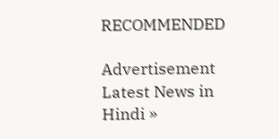RECOMMENDED

Advertisement
Latest News in Hindi »